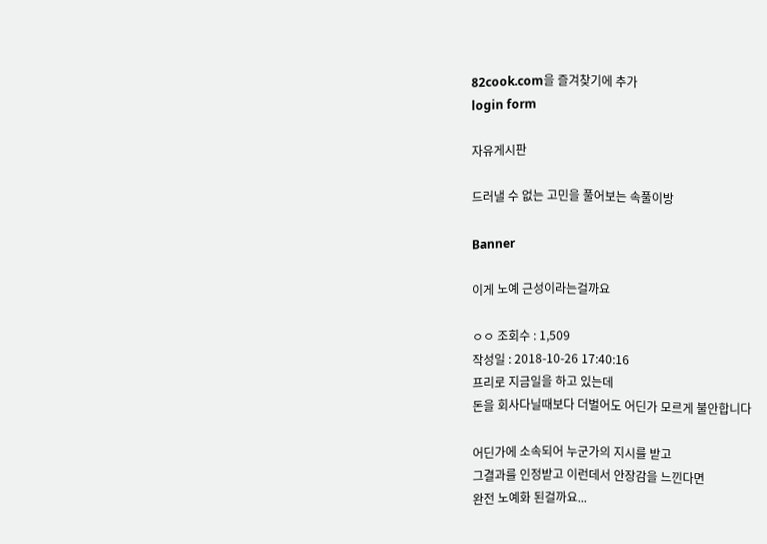82cook.com을 즐겨찾기에 추가
login form

자유게시판

드러낼 수 없는 고민을 풀어보는 속풀이방

Banner

이게 노예 근성이라는걸까요

ㅇㅇ 조회수 : 1,509
작성일 : 2018-10-26 17:40:16
프리로 지금일을 하고 있는데
돈을 회사다닐때보다 더벌어도 어딘가 모르게 불안합니다

어딘가에 소속되어 누군가의 지시를 받고
그결과를 인정받고 이런데서 안장감을 느낀다면
완전 노예화 된걸까요...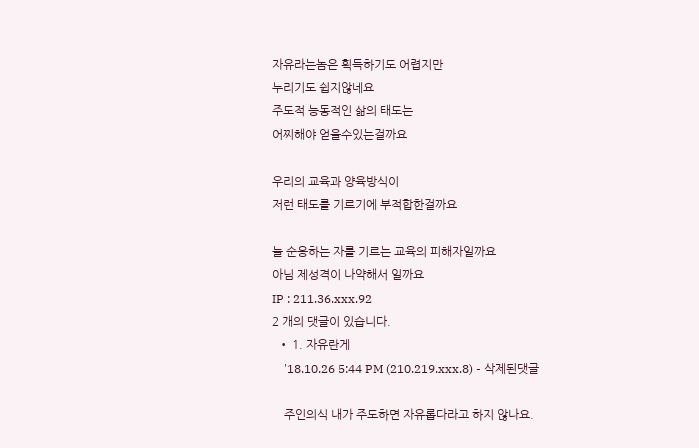자유라는놈은 획득하기도 어렵지만
누리기도 쉽지않네요
주도적 능동적인 삶의 태도는
어찌해야 얻을수있는걸까요

우리의 교육과 양육방식이
저런 태도를 기르기에 부적합한걸까요

늘 순응하는 자를 기르는 교육의 피해자일까요
아님 제성격이 나약해서 일까요
IP : 211.36.xxx.92
2 개의 댓글이 있습니다.
  • 1. 자유란게
    '18.10.26 5:44 PM (210.219.xxx.8) - 삭제된댓글

    주인의식 내가 주도하면 자유롭다라고 하지 않나요.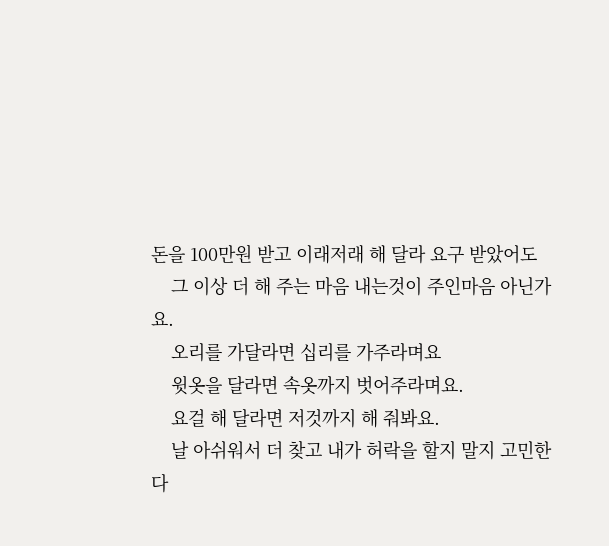돈을 100만원 받고 이래저래 해 달라 요구 받았어도
    그 이상 더 해 주는 마음 내는것이 주인마음 아닌가요.
    오리를 가달라면 십리를 가주라며요
    윗옷을 달라면 속옷까지 벗어주라며요.
    요걸 해 달라면 저것까지 해 줘봐요.
    날 아쉬워서 더 찾고 내가 허락을 할지 말지 고민한다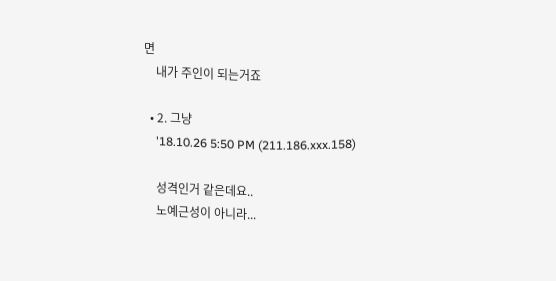면
    내가 주인이 되는거죠

  • 2. 그냥
    '18.10.26 5:50 PM (211.186.xxx.158)

    성격인거 같은데요..
    노예근성이 아니라...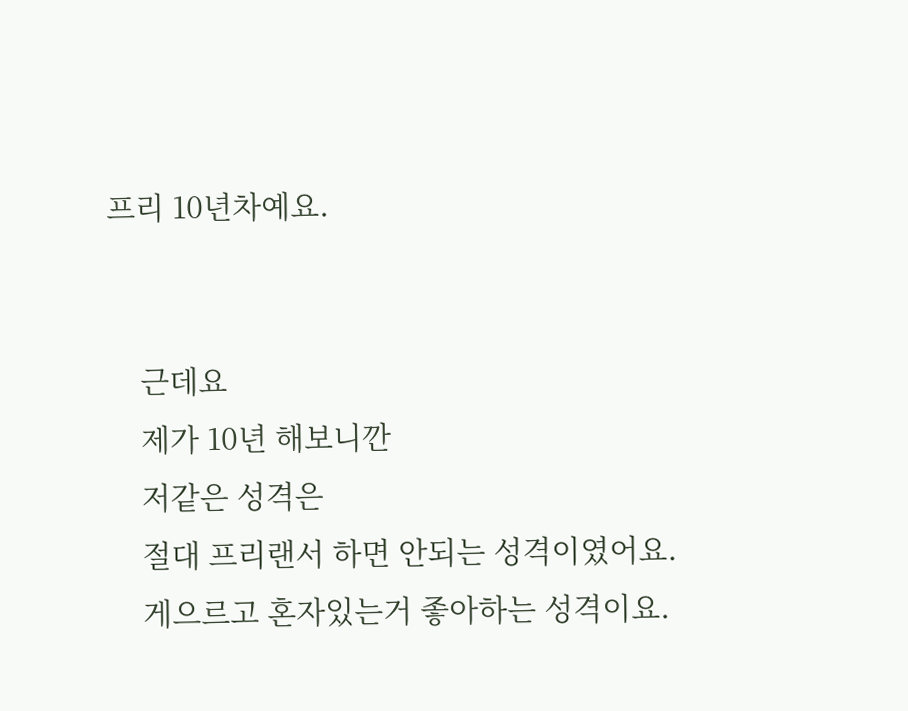프리 10년차예요.


    근데요
    제가 10년 해보니깐
    저같은 성격은
    절대 프리랜서 하면 안되는 성격이였어요.
    게으르고 혼자있는거 좋아하는 성격이요.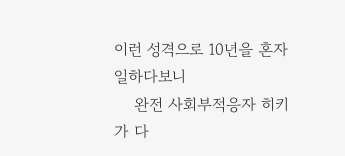이런 성격으로 10년을 혼자 일하다보니
    완전 사회부적응자 히키가 다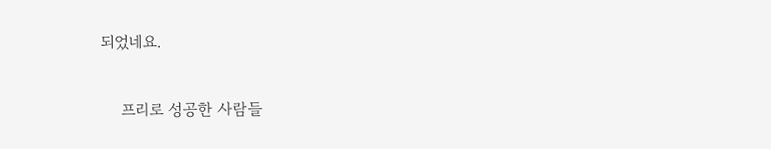되었네요.


    프리로 성공한 사람들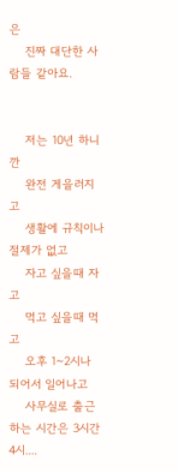은
    진짜 대단한 사람들 같아요.


    저는 10년 하니깐
    완전 게을러지고
    생활에 규칙이나 절제가 없고
    자고 싶을때 자고
    먹고 싶을때 먹고
    오후 1~2시나 되어서 일어나고
    사무실로 출근하는 시간은 3시간 4시....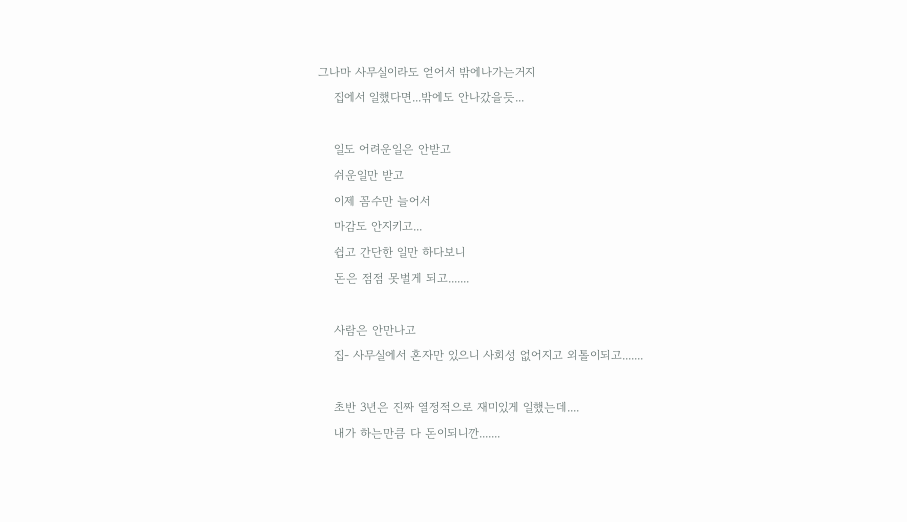그나마 사무실이라도 얻어서 밖에나가는거지
    집에서 일했다면...밖에도 안나갔을듯...

    일도 어려운일은 안받고
    쉬운일만 받고
    이제 꼼수만 늘어서
    마감도 안지키고...
    쉽고 간단한 일만 하다보니
    돈은 점점 못벌게 되고.......

    사람은 안만나고
    집- 사무실에서 혼자만 있으니 사회성 없어지고 외톨이되고.......

    초반 3년은 진짜 열정적으로 재미있게 일했는데....
    내가 하는만큼 다 돈이되니깐.......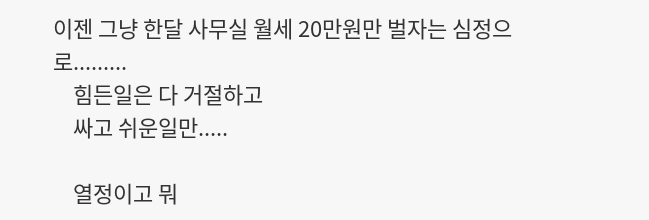이젠 그냥 한달 사무실 월세 20만원만 벌자는 심정으로.........
    힘든일은 다 거절하고
    싸고 쉬운일만.....

    열정이고 뭐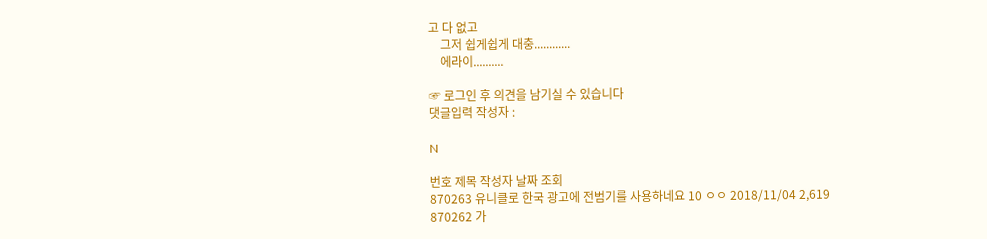고 다 없고
    그저 쉽게쉽게 대충............
    에라이..........

☞ 로그인 후 의견을 남기실 수 있습니다
댓글입력 작성자 :

N

번호 제목 작성자 날짜 조회
870263 유니클로 한국 광고에 전범기를 사용하네요 10 ㅇㅇ 2018/11/04 2,619
870262 가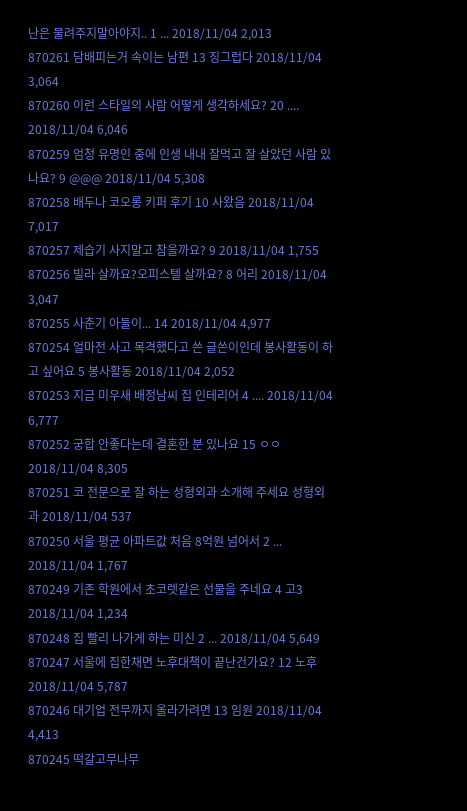난은 물려주지말아야지.. 1 ... 2018/11/04 2,013
870261 담배피는거 속이는 남편 13 징그럽다 2018/11/04 3,064
870260 이런 스타일의 사람 어떻게 생각하세요? 20 .... 2018/11/04 6,046
870259 엄청 유명인 중에 인생 내내 잘먹고 잘 살았던 사람 있나요? 9 @@@ 2018/11/04 5,308
870258 배두나 코오롱 키퍼 후기 10 사왔음 2018/11/04 7,017
870257 제습기 사지말고 참을까요? 9 2018/11/04 1,755
870256 빌라 살까요?오피스텔 살까요? 8 어리 2018/11/04 3,047
870255 사춘기 아들이... 14 2018/11/04 4,977
870254 얼마전 사고 목격했다고 쓴 글쓴이인데 봉사활동이 하고 싶어요 5 봉사활동 2018/11/04 2,052
870253 지금 미우새 배정남씨 집 인테리어 4 .... 2018/11/04 6,777
870252 궁합 안좋다는데 결혼한 분 있나요 15 ㅇㅇ 2018/11/04 8,305
870251 코 전문으로 잘 하는 성형외과 소개해 주세요 성형외과 2018/11/04 537
870250 서울 평균 아파트값 처음 8억원 넘어서 2 ... 2018/11/04 1,767
870249 기존 학원에서 초코렛같은 선물을 주네요 4 고3 2018/11/04 1,234
870248 집 빨리 나가게 하는 미신 2 ... 2018/11/04 5,649
870247 서울에 집한채면 노후대책이 끝난건가요? 12 노후 2018/11/04 5,787
870246 대기업 전무까지 올라가려면 13 임원 2018/11/04 4,413
870245 떡갈고무나무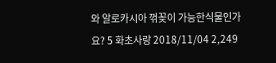와 알로카시아 꺾꽂이 가능한식물인가요? 5 화초사랑 2018/11/04 2,249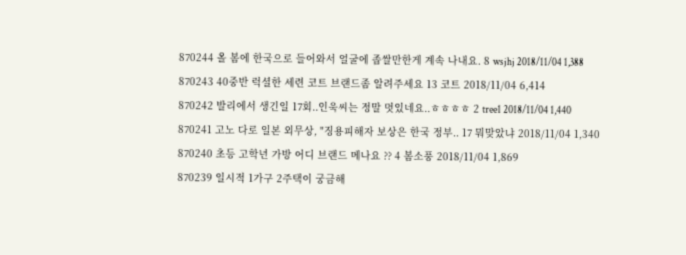870244 올 봄에 한국으로 들어와서 얼굴에 좁쌀만한게 계속 나내요. 8 wsjhj 2018/11/04 1,388
870243 40중반 럭셜한 세련 코트 브랜드좀 알려주세요 13 코트 2018/11/04 6,414
870242 발리에서 생긴일 17회..인욱씨는 정말 멋있네요..ㅎㅎㅎㅎ 2 tree1 2018/11/04 1,440
870241 고노 다로 일본 외무상, "징용피해자 보상은 한국 정부.. 17 뭐맞았냐 2018/11/04 1,340
870240 초등 고학년 가방 어디 브랜드 메나요 ?? 4 봄소풍 2018/11/04 1,869
870239 일시적 1가구 2주택이 궁금해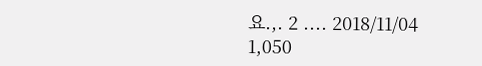요.,. 2 .... 2018/11/04 1,050